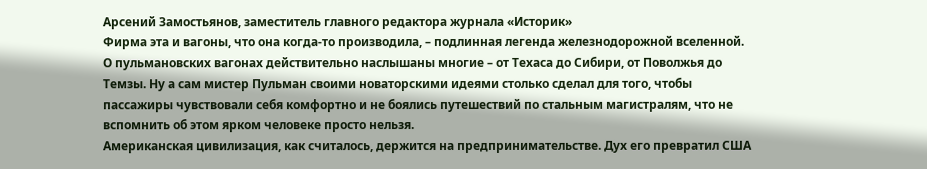Арсений Замостьянов, заместитель главного редактора журнала «Историк»
Фирма эта и вагоны, что она когда-то производила, – подлинная легенда железнодорожной вселенной. О пульмановских вагонах действительно наслышаны многие – от Техаса до Сибири, от Поволжья до Темзы. Ну а сам мистер Пульман своими новаторскими идеями столько сделал для того, чтобы пассажиры чувствовали себя комфортно и не боялись путешествий по стальным магистралям, что не вспомнить об этом ярком человеке просто нельзя.
Американская цивилизация, как считалось, держится на предпринимательстве. Дух его превратил США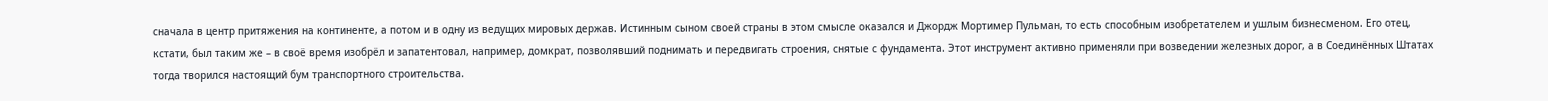сначала в центр притяжения на континенте, а потом и в одну из ведущих мировых держав. Истинным сыном своей страны в этом смысле оказался и Джордж Мортимер Пульман, то есть способным изобретателем и ушлым бизнесменом. Его отец, кстати, был таким же – в своё время изобрёл и запатентовал, например, домкрат, позволявший поднимать и передвигать строения, снятые с фундамента. Этот инструмент активно применяли при возведении железных дорог, а в Соединённых Штатах тогда творился настоящий бум транспортного строительства.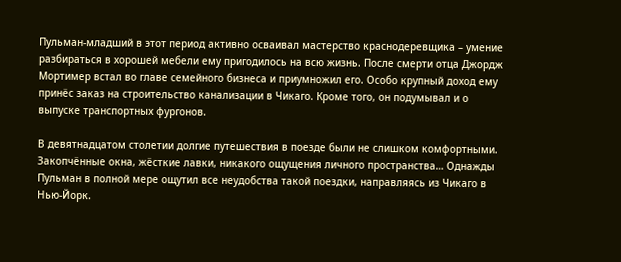Пульман-младший в этот период активно осваивал мастерство краснодеревщика – умение разбираться в хорошей мебели ему пригодилось на всю жизнь. После смерти отца Джордж Мортимер встал во главе семейного бизнеса и приумножил его. Особо крупный доход ему принёс заказ на строительство канализации в Чикаго. Кроме того, он подумывал и о выпуске транспортных фургонов.

В девятнадцатом столетии долгие путешествия в поезде были не слишком комфортными. Закопчённые окна, жёсткие лавки, никакого ощущения личного пространства… Однажды Пульман в полной мере ощутил все неудобства такой поездки, направляясь из Чикаго в Нью-Йорк.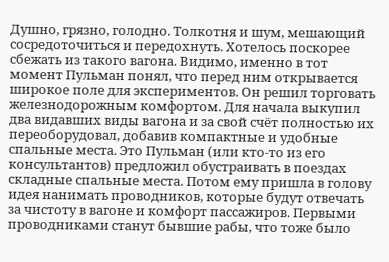Душно, грязно, голодно. Толкотня и шум, мешающий сосредоточиться и передохнуть. Хотелось поскорее сбежать из такого вагона. Видимо, именно в тот момент Пульман понял, что перед ним открывается широкое поле для экспериментов. Он решил торговать железнодорожным комфортом. Для начала выкупил два видавших виды вагона и за свой счёт полностью их переоборудовал, добавив компактные и удобные спальные места. Это Пульман (или кто-то из его консультантов) предложил обустраивать в поездах складные спальные места. Потом ему пришла в голову идея нанимать проводников, которые будут отвечать за чистоту в вагоне и комфорт пассажиров. Первыми проводниками станут бывшие рабы, что тоже было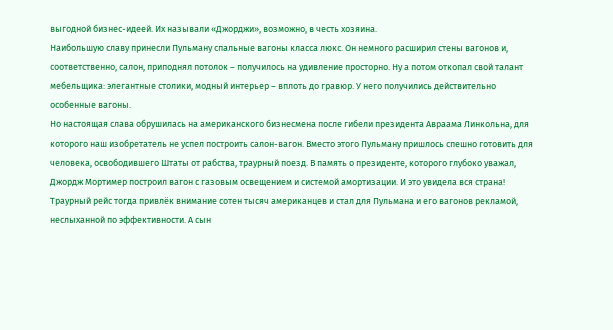выгодной бизнес-идеей. Их называли «Джорджи», возможно, в честь хозяина.
Наибольшую славу принесли Пульману спальные вагоны класса люкс. Он немного расширил стены вагонов и, соответственно, салон, приподнял потолок – получилось на удивление просторно. Ну а потом откопал свой талант мебельщика: элегантные столики, модный интерьер – вплоть до гравюр. У него получились действительно особенные вагоны.
Но настоящая слава обрушилась на американского бизнесмена после гибели президента Авраама Линкольна, для которого наш изобретатель не успел построить салон-вагон. Вместо этого Пульману пришлось спешно готовить для человека, освободившего Штаты от рабства, траурный поезд. В память о президенте, которого глубоко уважал, Джордж Мортимер построил вагон с газовым освещением и системой амортизации. И это увидела вся страна! Траурный рейс тогда привлёк внимание сотен тысяч американцев и стал для Пульмана и его вагонов рекламой, неслыханной по эффективности. А сын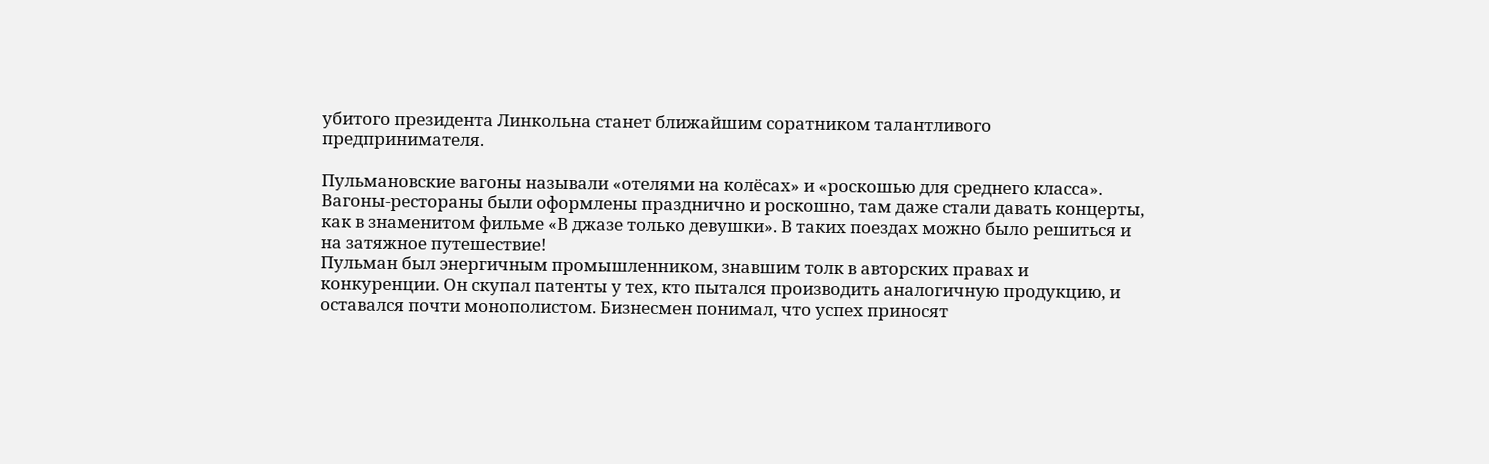убитого президента Линкольна станет ближайшим соратником талантливого предпринимателя.

Пульмановские вагоны называли «отелями на колёсах» и «роскошью для среднего класса». Вагоны-рестораны были оформлены празднично и роскошно, там даже стали давать концерты, как в знаменитом фильме «В джазе только девушки». В таких поездах можно было решиться и на затяжное путешествие!
Пульман был энергичным промышленником, знавшим толк в авторских правах и конкуренции. Он скупал патенты у тех, кто пытался производить аналогичную продукцию, и оставался почти монополистом. Бизнесмен понимал, что успех приносят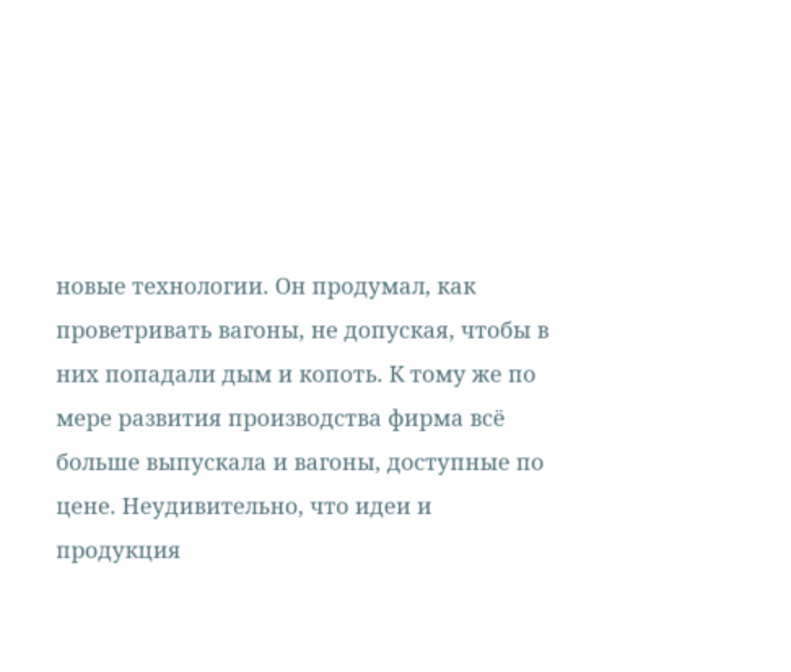новые технологии. Он продумал, как проветривать вагоны, не допуская, чтобы в них попадали дым и копоть. К тому же по мере развития производства фирма всё больше выпускала и вагоны, доступные по цене. Неудивительно, что идеи и продукция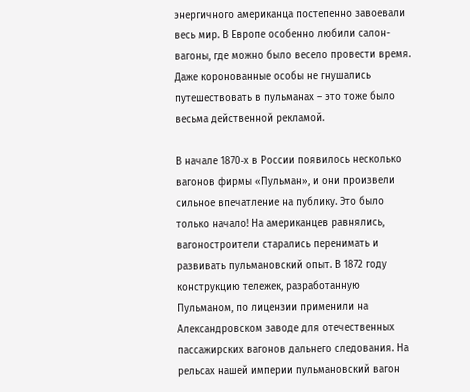энергичного американца постепенно завоевали весь мир. В Европе особенно любили салон-вагоны, где можно было весело провести время. Даже коронованные особы не гнушались путешествовать в пульманах – это тоже было весьма действенной рекламой.

В начале 1870‑х в России появилось несколько вагонов фирмы «Пульман», и они произвели сильное впечатление на публику. Это было только начало! На американцев равнялись, вагоностроители старались перенимать и развивать пульмановский опыт. В 1872 году конструкцию тележек, разработанную Пульманом, по лицензии применили на Александровском заводе для отечественных пассажирских вагонов дальнего следования. На рельсах нашей империи пульмановский вагон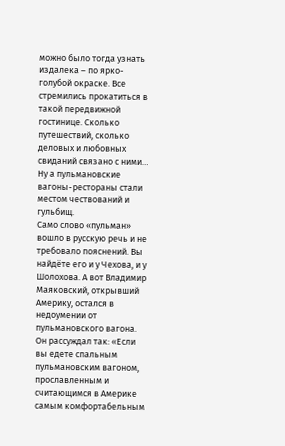можно было тогда узнать издалека – по ярко-голубой окраске. Все стремились прокатиться в такой передвижной гостинице. Сколько путешествий, сколько деловых и любовных свиданий связано с ними… Ну а пульмановские вагоны-рестораны стали местом чествований и гульбищ.
Само слово «пульман» вошло в русскую речь и не требовало пояснений. Вы найдёте его и у Чехова, и у Шолохова. А вот Владимир Маяковский, открывший Америку, остался в недоумении от пульмановского вагона. Он рассуждал так: «Если вы едете спальным пульмановским вагоном, прославленным и считающимся в Америке самым комфортабельным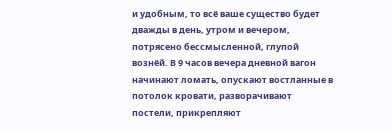и удобным, то всё ваше существо будет дважды в день, утром и вечером, потрясено бессмысленной, глупой вознёй. В 9 часов вечера дневной вагон начинают ломать, опускают востланные в потолок кровати, разворачивают постели, прикрепляют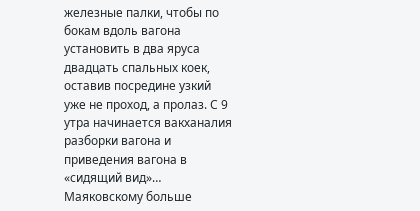железные палки, чтобы по бокам вдоль вагона установить в два яруса двадцать спальных коек, оставив посредине узкий уже не проход, а пролаз. С 9 утра начинается вакханалия разборки вагона и приведения вагона в «сидящий вид»… Маяковскому больше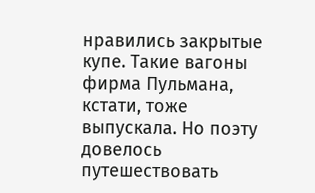нравились закрытые купе. Такие вагоны фирма Пульмана, кстати, тоже выпускала. Но поэту довелось путешествовать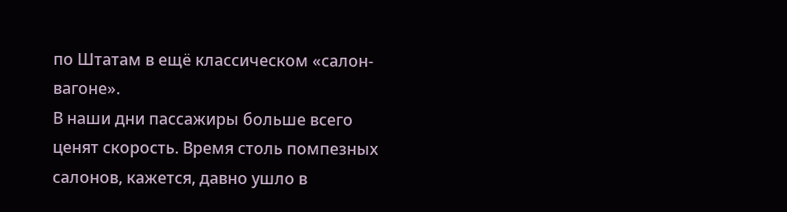по Штатам в ещё классическом «салон-вагоне».
В наши дни пассажиры больше всего ценят скорость. Время столь помпезных салонов, кажется, давно ушло в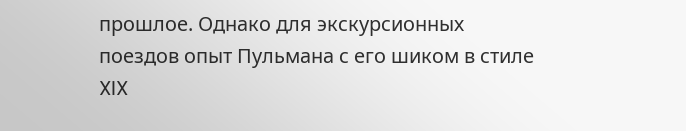прошлое. Однако для экскурсионных поездов опыт Пульмана с его шиком в стиле XIX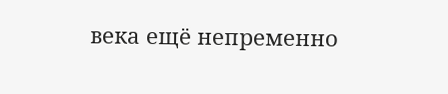века ещё непременно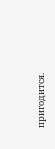пригодится.